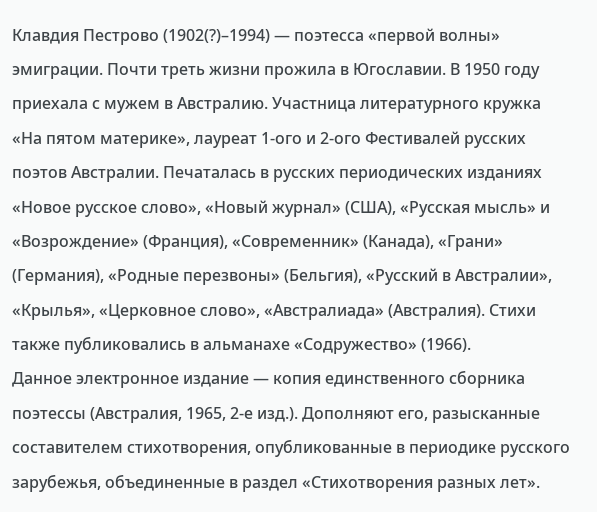Клавдия Пестрово (1902(?)–1994) — поэтесса «первой волны» эмиграции. Почти треть жизни прожила в Югославии. В 1950 году приехала с мужем в Австралию. Участница литературного кружка «На пятом материке», лауреат 1-ого и 2-ого Фестивалей русских поэтов Австралии. Печаталась в русских периодических изданиях «Новое русское слово», «Новый журнал» (США), «Русская мысль» и «Возрождение» (Франция), «Современник» (Канада), «Грани» (Германия), «Родные перезвоны» (Бельгия), «Русский в Австралии», «Крылья», «Церковное слово», «Австралиада» (Австралия). Стихи также публиковались в альманахе «Содружество» (1966).
Данное электронное издание — копия единственного сборника поэтессы (Австралия, 1965, 2-е изд.). Дополняют его, разысканные составителем стихотворения, опубликованные в периодике русского зарубежья, объединенные в раздел «Стихотворения разных лет».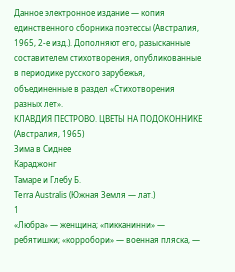Данное электронное издание — копия единственного сборника поэтессы (Австралия, 1965, 2-е изд.). Дополняют его, разысканные составителем стихотворения, опубликованные в периодике русского зарубежья, объединенные в раздел «Стихотворения разных лет».
КЛАВДИЯ ПЕСТРОВО. ЦВЕТЫ НА ПОДОКОННИКЕ (Австралия, 1965)
Зима в Сиднее
Караджонг
Тамаре и Глебу Б.
Terra Australis (Южная Земля — лат.)
1
«Любра» — женщина; «пикканинни» — ребятишки; «корробори» — военная пляска, —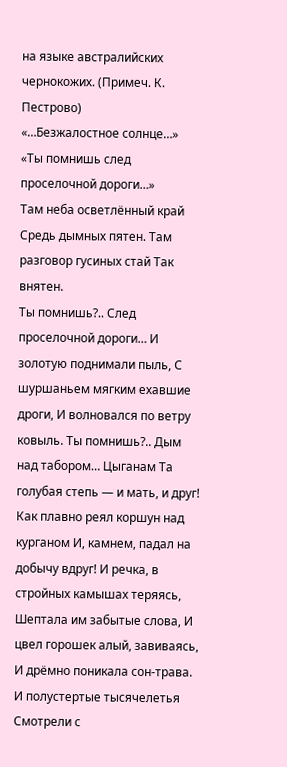на языке австралийских чернокожих. (Примеч. К. Пестрово)
«…Безжалостное солнце…»
«Ты помнишь след проселочной дороги…»
Там неба осветлённый край Средь дымных пятен. Там разговор гусиных стай Так внятен.
Ты помнишь?.. След проселочной дороги… И золотую поднимали пыль, С шуршаньем мягким ехавшие дроги, И волновался по ветру ковыль. Ты помнишь?.. Дым над табором… Цыганам Та голубая степь — и мать, и друг! Как плавно реял коршун над курганом И, камнем, падал на добычу вдруг! И речка, в стройных камышах теряясь, Шептала им забытые слова, И цвел горошек алый, завиваясь, И дрёмно поникала сон-трава. И полустертые тысячелетья Смотрели с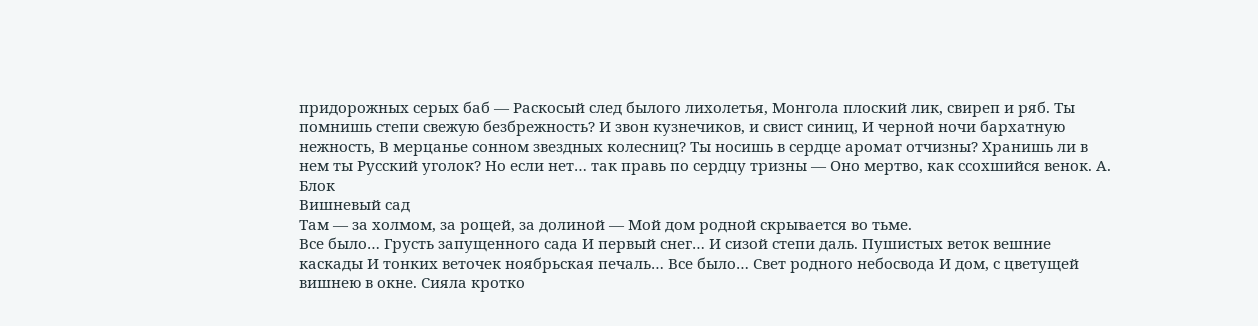придорожных серых баб — Раскосый след былого лихолетья, Монгола плоский лик, свиреп и ряб. Ты помнишь степи свежую безбрежность? И звон кузнечиков, и свист синиц, И черной ночи бархатную нежность, В мерцанье сонном звездных колесниц? Ты носишь в сердце аромат отчизны? Хранишь ли в нем ты Русский уголок? Но если нет… так правь по сердцу тризны — Оно мертво, как ссохшийся венок. А. Блок
Вишневый сад
Там — за холмом, за рощей, за долиной — Мой дом родной скрывается во тьме.
Все было… Грусть запущенного сада И первый снег… И сизой степи даль. Пушистых веток вешние каскады И тонких веточек ноябрьская печаль… Все было… Свет родного небосвода И дом, с цветущей вишнею в окне. Сияла кротко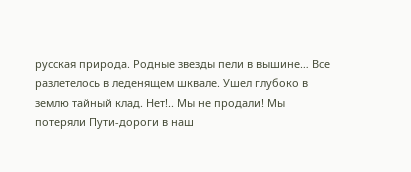русская природа. Родные звезды пели в вышине… Все разлетелось в леденящем шквале. Ушел глубоко в землю тайный клад. Нет!.. Мы не продали! Мы потеряли Пути-дороги в наш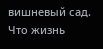вишневый сад. Что жизнь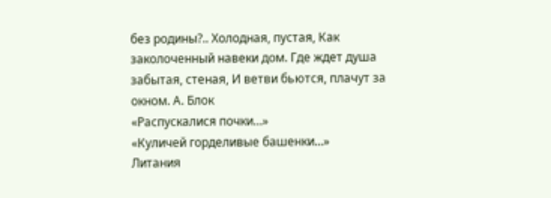без родины?.. Холодная, пустая, Как заколоченный навеки дом. Где ждет душа забытая, стеная, И ветви бьются, плачут за окном. А. Блок
«Распускалися почки…»
«Куличей горделивые башенки…»
Литания